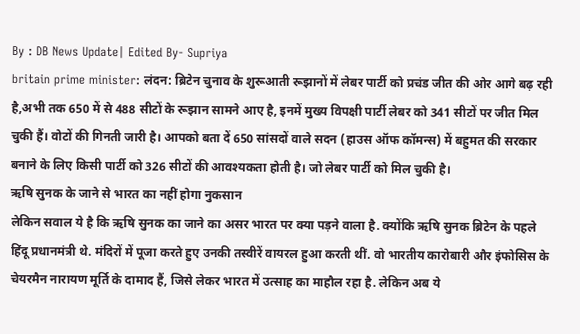By : DB News Update| Edited By- Supriya
britain prime minister: लंदन: ब्रिटेन चुनाव के शुरूआती रूझानों में लेबर पार्टी को प्रचंड जीत की ओर आगे बढ़ रही है,अभी तक 650 में से 488 सीटों के रूझान सामने आए है, इनमें मुख्य विपक्षी पार्टी लेबर को 341 सीटों पर जीत मिल चुकी हैं। वोटों की गिनती जारी है। आपको बता दें 650 सांसदों वाले सदन (हाउस ऑफ कॉमन्स) में बहुमत की सरकार बनाने के लिए किसी पार्टी को 326 सीटों की आवश्यकता होती है। जो लेबर पार्टी को मिल चुकी है।
ऋषि सुनक के जाने से भारत का नहीं होगा नुकसान
लेकिन सवाल ये है कि ऋषि सुनक का जाने का असर भारत पर क्या पड़ने वाला है. क्योंकि ऋषि सुनक ब्रिटेन के पहले हिंदू प्रधानमंत्री थे. मंदिरों में पूजा करते हुए उनकी तस्वीरें वायरल हुआ करती थीं. वो भारतीय कारोबारी और इंफोसिस के चेयरमैन नारायण मूर्ति के दामाद हैं, जिसे लेकर भारत में उत्साह का माहौल रहा है. लेकिन अब ये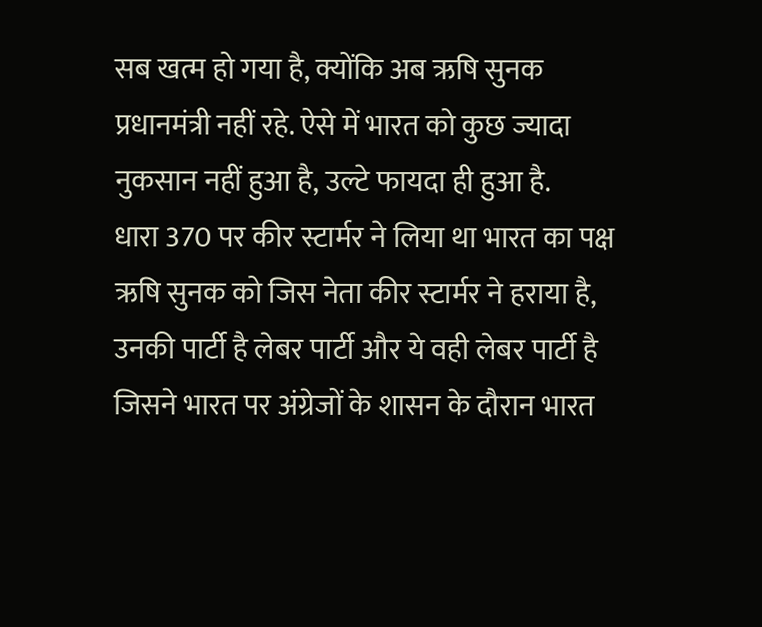सब खत्म हो गया है, क्योंकि अब ऋषि सुनक प्रधानमंत्री नहीं रहे. ऐसे में भारत को कुछ ज्यादा नुकसान नहीं हुआ है, उल्टे फायदा ही हुआ है.
धारा 370 पर कीर स्टार्मर ने लिया था भारत का पक्ष
ऋषि सुनक को जिस नेता कीर स्टार्मर ने हराया है, उनकी पार्टी है लेबर पार्टी और ये वही लेबर पार्टी है जिसने भारत पर अंग्रेजों के शासन के दौरान भारत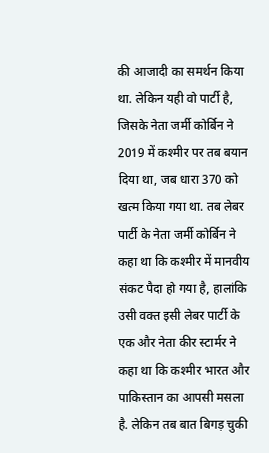की आजादी का समर्थन किया था. लेकिन यही वो पार्टी है, जिसके नेता जर्मी कोर्बिन ने 2019 में कश्मीर पर तब बयान दिया था, जब धारा 370 को खत्म किया गया था. तब लेबर पार्टी के नेता जर्मी कोर्बिन ने कहा था कि कश्मीर में मानवीय संकट पैदा हो गया है, हालांकि उसी वक्त इसी लेबर पार्टी के एक और नेता कीर स्टार्मर ने कहा था कि कश्मीर भारत और पाकिस्तान का आपसी मसला है. लेकिन तब बात बिगड़ चुकी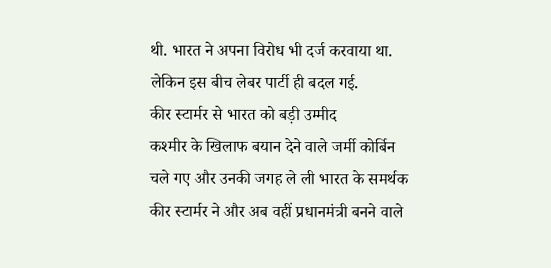थी. भारत ने अपना विरोध भी दर्ज करवाया था. लेकिन इस बीच लेबर पार्टी ही बदल गई.
कीर स्टार्मर से भारत को बड़ी उम्मीद
कश्मीर के खिलाफ बयान देने वाले जर्मी कोर्बिन चले गए और उनकी जगह ले ली भारत के समर्थक कीर स्टार्मर ने और अब वहीं प्रधानमंत्री बनने वाले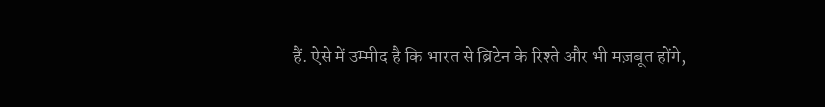हैं. ऐसे में उम्मीद है कि भारत से ब्रिटेन के रिश्ते और भी मज़बूत होंगे,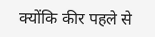क्योंकि कीर पहले से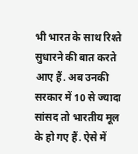भी भारत के साथ रिश्ते सुधारने की बात करते आए हैं. अब उनकी सरकार में 10 से ज्यादा सांसद तो भारतीय मूल के हो गए हैं. ऐसे में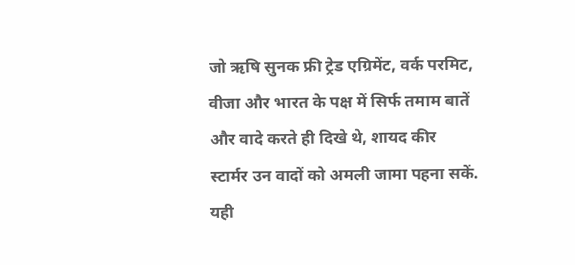जो ऋषि सुनक फ्री ट्रेड एग्रिमेंट, वर्क परमिट, वीजा और भारत के पक्ष में सिर्फ तमाम बातें और वादे करते ही दिखे थे, शायद कीर स्टार्मर उन वादों को अमली जामा पहना सकें. यही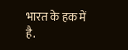भारत के हक में है.